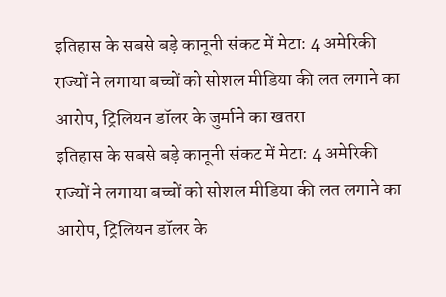इतिहास के सबसे बड़े कानूनी संकट में मेटा: 4 अमेरिकी राज्यों ने लगाया बच्चों को सोशल मीडिया की लत लगाने का आरोप, ट्रिलियन डॉलर के जुर्माने का खतरा
इतिहास के सबसे बड़े कानूनी संकट में मेटा: 4 अमेरिकी राज्यों ने लगाया बच्चों को सोशल मीडिया की लत लगाने का आरोप, ट्रिलियन डॉलर के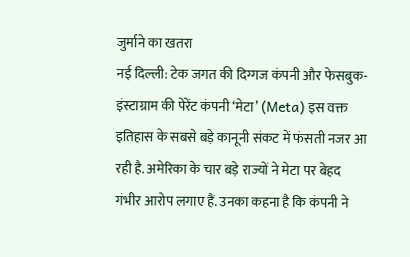जुर्माने का खतरा
नई दिल्ली: टेक जगत की दिग्गज कंपनी और फेसबुक-इंस्टाग्राम की पेरेंट कंपनी ‘मेटा’ (Meta) इस वक्त इतिहास के सबसे बड़े कानूनी संकट में फंसती नजर आ रही है. अमेरिका के चार बड़े राज्यों ने मेटा पर बेहद गंभीर आरोप लगाए हैं. उनका कहना है कि कंपनी ने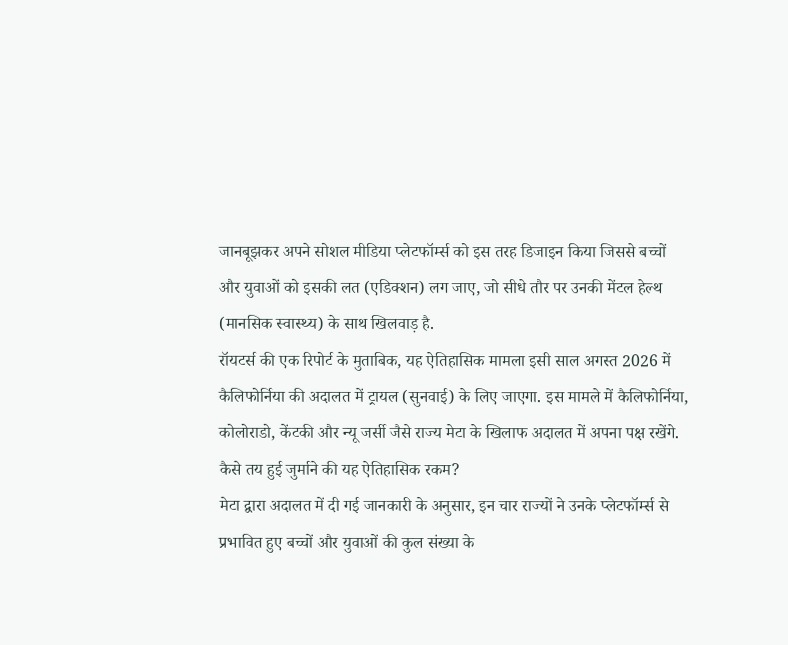जानबूझकर अपने सोशल मीडिया प्लेटफॉर्म्स को इस तरह डिजाइन किया जिससे बच्चों और युवाओं को इसकी लत (एडिक्शन) लग जाए, जो सीधे तौर पर उनकी मेंटल हेल्थ (मानसिक स्वास्थ्य) के साथ खिलवाड़ है.
रॉयटर्स की एक रिपोर्ट के मुताबिक, यह ऐतिहासिक मामला इसी साल अगस्त 2026 में कैलिफोर्निया की अदालत में ट्रायल (सुनवाई) के लिए जाएगा. इस मामले में कैलिफोर्निया, कोलोराडो, केंटकी और न्यू जर्सी जैसे राज्य मेटा के खिलाफ अदालत में अपना पक्ष रखेंगे.
कैसे तय हुई जुर्माने की यह ऐतिहासिक रकम?
मेटा द्वारा अदालत में दी गई जानकारी के अनुसार, इन चार राज्यों ने उनके प्लेटफॉर्म्स से प्रभावित हुए बच्चों और युवाओं की कुल संख्या के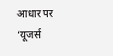आधार पर ‘यूजर्स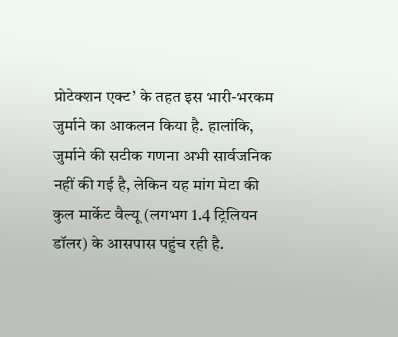प्रोटेक्शन एक्ट’ के तहत इस भारी-भरकम जुर्माने का आकलन किया है. हालांकि, जुर्माने की सटीक गणना अभी सार्वजनिक नहीं की गई है, लेकिन यह मांग मेटा की कुल मार्केट वैल्यू (लगभग 1.4 ट्रिलियन डॉलर) के आसपास पहुंच रही है.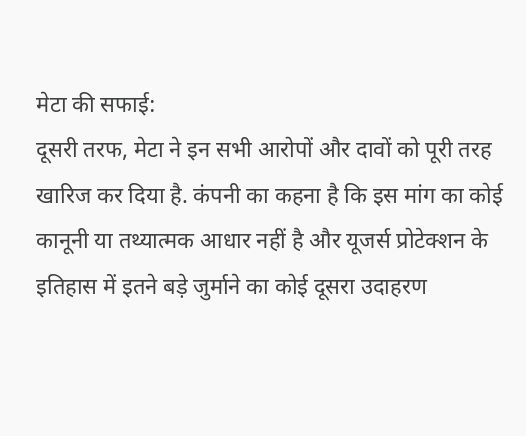मेटा की सफाई:
दूसरी तरफ, मेटा ने इन सभी आरोपों और दावों को पूरी तरह खारिज कर दिया है. कंपनी का कहना है कि इस मांग का कोई कानूनी या तथ्यात्मक आधार नहीं है और यूजर्स प्रोटेक्शन के इतिहास में इतने बड़े जुर्माने का कोई दूसरा उदाहरण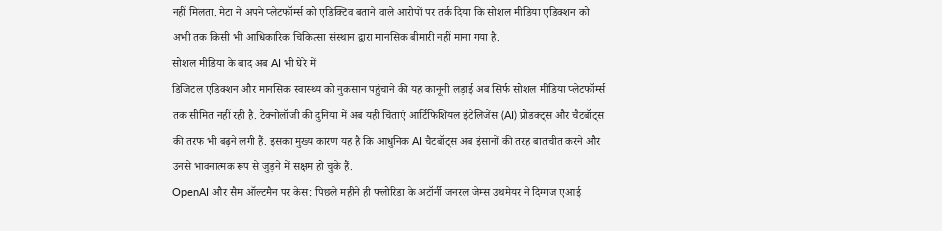नहीं मिलता. मेटा ने अपने प्लेटफॉर्म्स को एडिक्टिव बताने वाले आरोपों पर तर्क दिया कि सोशल मीडिया एडिक्शन को अभी तक किसी भी आधिकारिक चिकित्सा संस्थान द्वारा मानसिक बीमारी नहीं माना गया है.
सोशल मीडिया के बाद अब AI भी घेरे में
डिजिटल एडिक्शन और मानसिक स्वास्थ्य को नुकसान पहुंचाने की यह कानूनी लड़ाई अब सिर्फ सोशल मीडिया प्लेटफॉर्म्स तक सीमित नहीं रही है. टेक्नोलॉजी की दुनिया में अब यही चिंताएं आर्टिफिशियल इंटेलिजेंस (AI) प्रोडक्ट्स और चैटबॉट्स की तरफ भी बढ़ने लगी हैं. इसका मुख्य कारण यह है कि आधुनिक AI चैटबॉट्स अब इंसानों की तरह बातचीत करने और उनसे भावनात्मक रूप से जुड़ने में सक्षम हो चुके हैं.
OpenAI और सैम ऑल्टमैन पर केस: पिछले महीने ही फ्लोरिडा के अटॉर्नी जनरल जेम्स उथमेयर ने दिग्गज एआई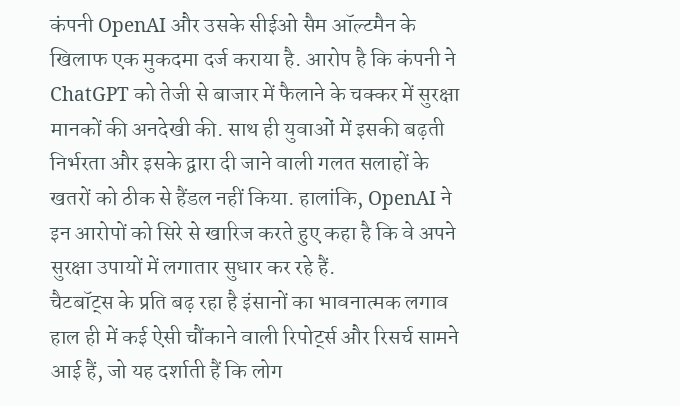कंपनी OpenAI और उसके सीईओ सैम ऑल्टमैन के खिलाफ एक मुकदमा दर्ज कराया है. आरोप है कि कंपनी ने ChatGPT को तेजी से बाजार में फैलाने के चक्कर में सुरक्षा मानकों की अनदेखी की. साथ ही युवाओं में इसकी बढ़ती निर्भरता और इसके द्वारा दी जाने वाली गलत सलाहों के खतरों को ठीक से हैंडल नहीं किया. हालांकि, OpenAI ने इन आरोपों को सिरे से खारिज करते हुए कहा है कि वे अपने सुरक्षा उपायों में लगातार सुधार कर रहे हैं.
चैटबॉट्स के प्रति बढ़ रहा है इंसानों का भावनात्मक लगाव
हाल ही में कई ऐसी चौंकाने वाली रिपोर्ट्स और रिसर्च सामने आई हैं, जो यह दर्शाती हैं कि लोग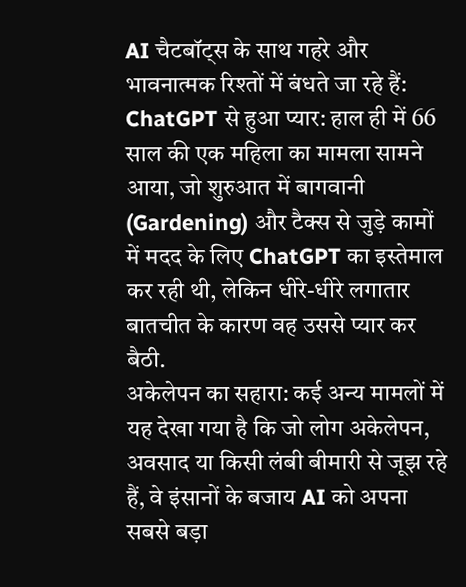AI चैटबॉट्स के साथ गहरे और भावनात्मक रिश्तों में बंधते जा रहे हैं:
ChatGPT से हुआ प्यार: हाल ही में 66 साल की एक महिला का मामला सामने आया, जो शुरुआत में बागवानी (Gardening) और टैक्स से जुड़े कामों में मदद के लिए ChatGPT का इस्तेमाल कर रही थी, लेकिन धीरे-धीरे लगातार बातचीत के कारण वह उससे प्यार कर बैठी.
अकेलेपन का सहारा: कई अन्य मामलों में यह देखा गया है कि जो लोग अकेलेपन, अवसाद या किसी लंबी बीमारी से जूझ रहे हैं, वे इंसानों के बजाय AI को अपना सबसे बड़ा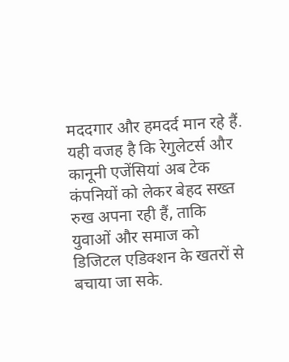मददगार और हमदर्द मान रहे हैं.
यही वजह है कि रेगुलेटर्स और कानूनी एजेंसियां अब टेक कंपनियों को लेकर बेहद सख्त रुख अपना रही हैं, ताकि युवाओं और समाज को डिजिटल एडिक्शन के खतरों से बचाया जा सके.